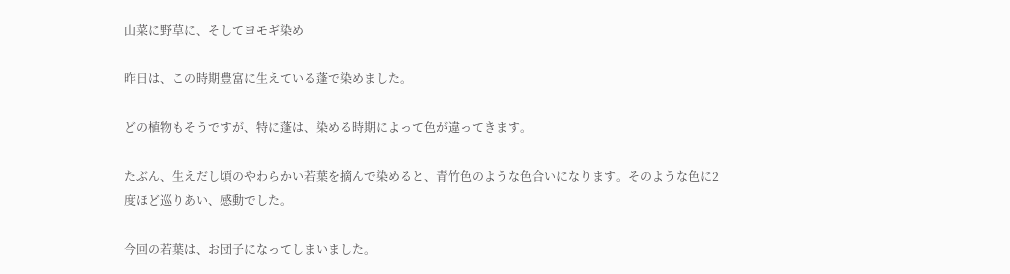山菜に野草に、そしてヨモギ染め

昨日は、この時期豊富に生えている蓬で染めました。

どの植物もそうですが、特に蓬は、染める時期によって色が違ってきます。

たぶん、生えだし頃のやわらかい若葉を摘んで染めると、青竹色のような色合いになります。そのような色に2度ほど巡りあい、感動でした。

今回の若葉は、お団子になってしまいました。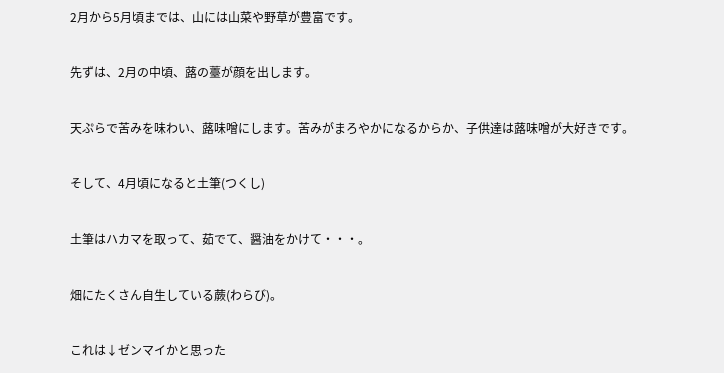2月から5月頃までは、山には山菜や野草が豊富です。

先ずは、2月の中頃、蕗の薹が顔を出します。

天ぷらで苦みを味わい、蕗味噌にします。苦みがまろやかになるからか、子供達は蕗味噌が大好きです。

そして、4月頃になると土筆(つくし)

土筆はハカマを取って、茹でて、醤油をかけて・・・。

畑にたくさん自生している蕨(わらび)。

これは↓ゼンマイかと思った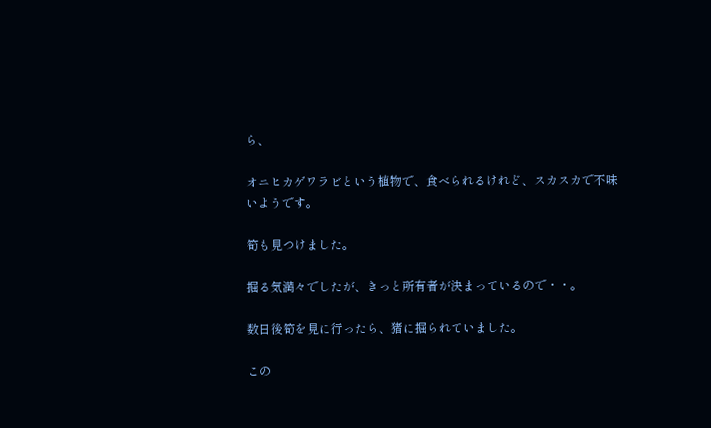ら、

オニヒカゲワラビという植物で、食べられるけれど、スカスカで不味いようです。

筍も見つけました。

掘る気満々でしたが、きっと所有者が決まっているので・・。

数日後筍を見に行ったら、猪に掘られていました。

この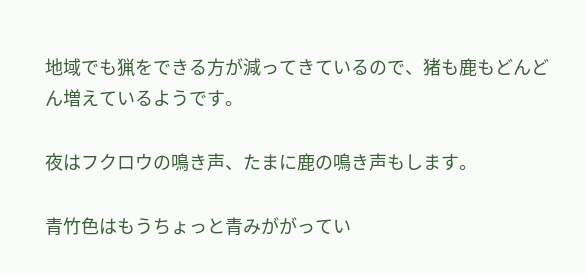地域でも猟をできる方が減ってきているので、猪も鹿もどんどん増えているようです。

夜はフクロウの鳴き声、たまに鹿の鳴き声もします。

青竹色はもうちょっと青みががってい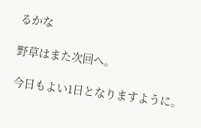るかな

野草はまた次回へ。

今日もよい1日となりますように。